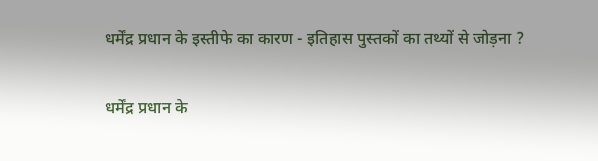धर्मेंद्र प्रधान के इस्तीफे का कारण - इतिहास पुस्तकों का तथ्यों से जोड़ना ?

धर्मेंद्र प्रधान के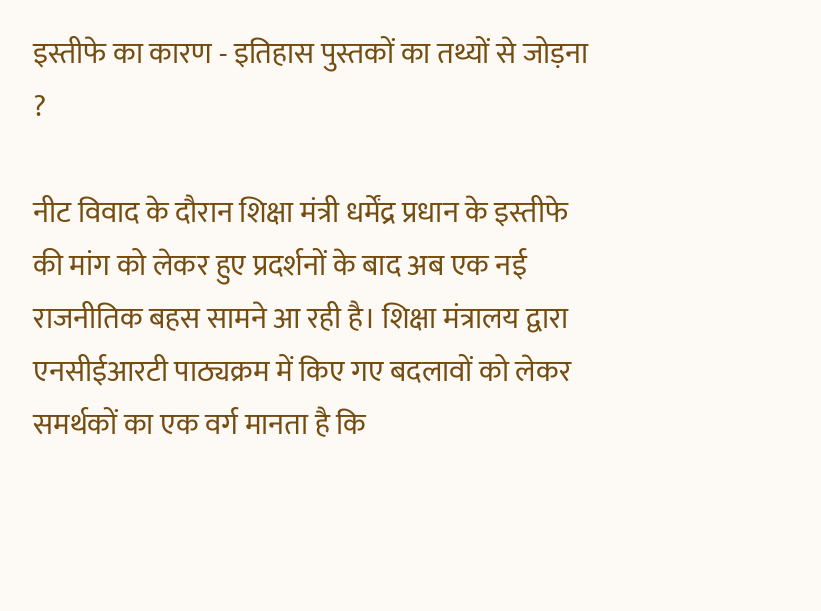इस्तीफे का कारण - इतिहास पुस्तकों का तथ्यों से जोड़ना ?

नीट विवाद के दौरान शिक्षा मंत्री धर्मेंद्र प्रधान के इस्तीफे की मांग को लेकर हुए प्रदर्शनों के बाद अब एक नई राजनीतिक बहस सामने आ रही है। शिक्षा मंत्रालय द्वारा एनसीईआरटी पाठ्यक्रम में किए गए बदलावों को लेकर समर्थकों का एक वर्ग मानता है कि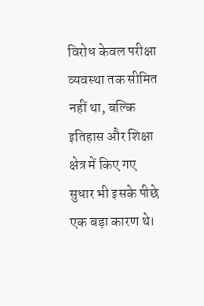विरोध केवल परीक्षा व्यवस्था तक सीमित नहीं था, बल्कि इतिहास और शिक्षा क्षेत्र में किए गए सुधार भी इसके पीछे एक बड़ा कारण थे।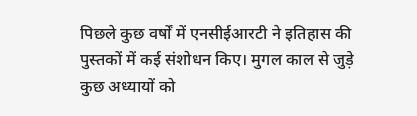पिछले कुछ वर्षों में एनसीईआरटी ने इतिहास की पुस्तकों में कई संशोधन किए। मुगल काल से जुड़े कुछ अध्यायों को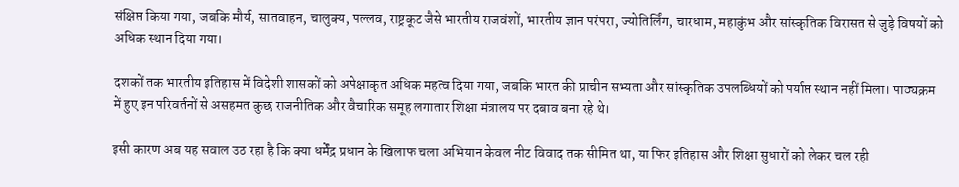संक्षिप्त किया गया, जबकि मौर्य, सातवाहन, चालुक्य, पल्लव, राष्ट्रकूट जैसे भारतीय राजवंशों, भारतीय ज्ञान परंपरा, ज्योतिर्लिंग, चारधाम, महाकुंभ और सांस्कृतिक विरासत से जुड़े विषयों को अधिक स्थान दिया गया।

दशकों तक भारतीय इतिहास में विदेशी शासकों को अपेक्षाकृत अधिक महत्व दिया गया, जबकि भारत की प्राचीन सभ्यता और सांस्कृतिक उपलब्धियों को पर्याप्त स्थान नहीं मिला। पाठ्यक्रम में हुए इन परिवर्तनों से असहमत कुछ राजनीतिक और वैचारिक समूह लगातार शिक्षा मंत्रालय पर दबाव बना रहे थे।

इसी कारण अब यह सवाल उठ रहा है कि क्या धर्मेंद्र प्रधान के खिलाफ चला अभियान केवल नीट विवाद तक सीमित था, या फिर इतिहास और शिक्षा सुधारों को लेकर चल रही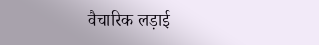वैचारिक लड़ाई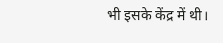भी इसके केंद्र में थी।